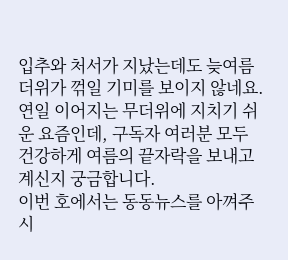입추와 처서가 지났는데도 늦여름 더위가 꺾일 기미를 보이지 않네요. 연일 이어지는 무더위에 지치기 쉬운 요즘인데, 구독자 여러분 모두 건강하게 여름의 끝자락을 보내고 계신지 궁금합니다.
이번 호에서는 동동뉴스를 아껴주시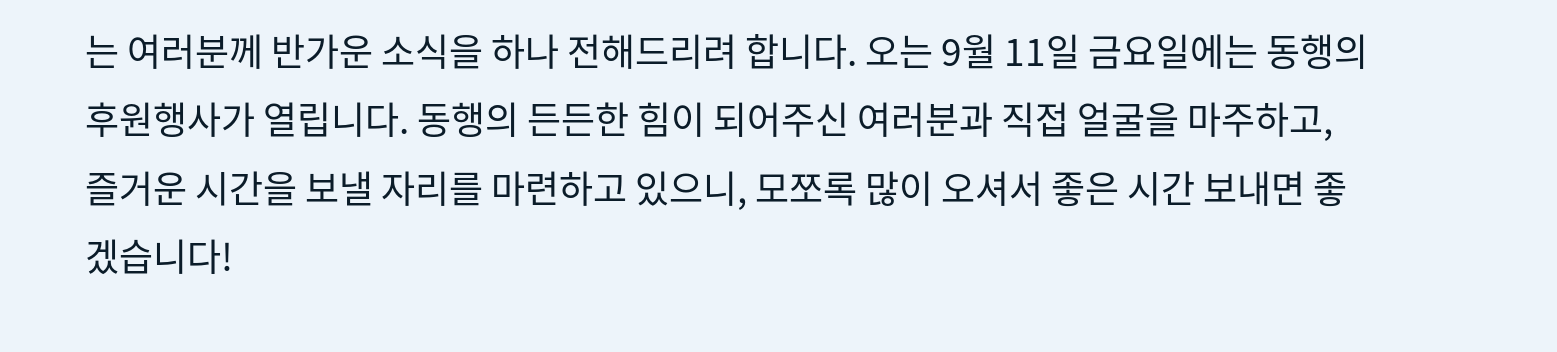는 여러분께 반가운 소식을 하나 전해드리려 합니다. 오는 9월 11일 금요일에는 동행의 후원행사가 열립니다. 동행의 든든한 힘이 되어주신 여러분과 직접 얼굴을 마주하고, 즐거운 시간을 보낼 자리를 마련하고 있으니, 모쪼록 많이 오셔서 좋은 시간 보내면 좋겠습니다!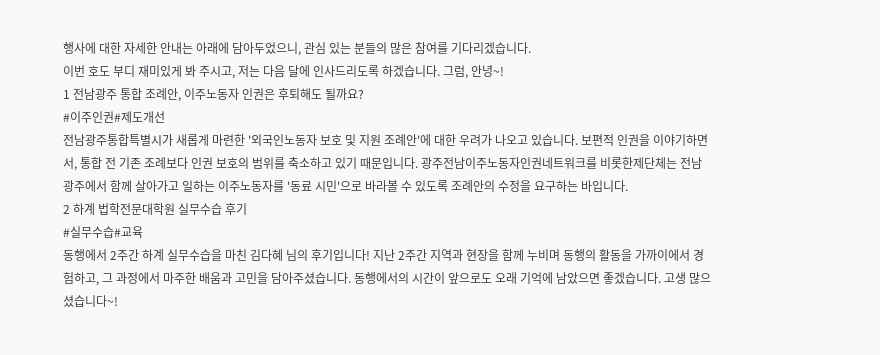행사에 대한 자세한 안내는 아래에 담아두었으니, 관심 있는 분들의 많은 참여를 기다리겠습니다.
이번 호도 부디 재미있게 봐 주시고, 저는 다음 달에 인사드리도록 하겠습니다. 그럼, 안녕~!
1 전남광주 통합 조례안, 이주노동자 인권은 후퇴해도 될까요?
#이주인권#제도개선
전남광주통합특별시가 새롭게 마련한 '외국인노동자 보호 및 지원 조례안'에 대한 우려가 나오고 있습니다. 보편적 인권을 이야기하면서, 통합 전 기존 조례보다 인권 보호의 범위를 축소하고 있기 때문입니다. 광주전남이주노동자인권네트워크를 비롯한제단체는 전남광주에서 함께 살아가고 일하는 이주노동자를 '동료 시민'으로 바라볼 수 있도록 조례안의 수정을 요구하는 바입니다.
2 하계 법학전문대학원 실무수습 후기
#실무수습#교육
동행에서 2주간 하계 실무수습을 마친 김다혜 님의 후기입니다! 지난 2주간 지역과 현장을 함께 누비며 동행의 활동을 가까이에서 경험하고, 그 과정에서 마주한 배움과 고민을 담아주셨습니다. 동행에서의 시간이 앞으로도 오래 기억에 남았으면 좋겠습니다. 고생 많으셨습니다~!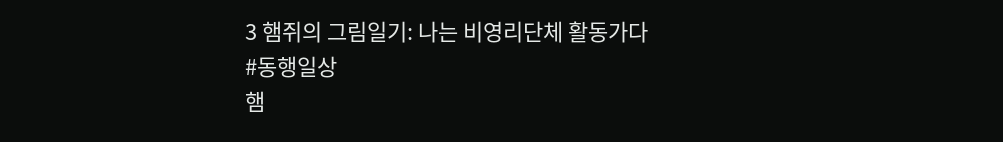3 햄쥐의 그림일기: 나는 비영리단체 활동가다
#동행일상
햄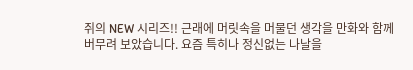쥐의 NEW 시리즈!! 근래에 머릿속을 머물던 생각을 만화와 함께 버무려 보았습니다. 요즘 특히나 정신없는 나날을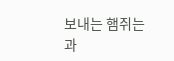보내는 햄쥐는 과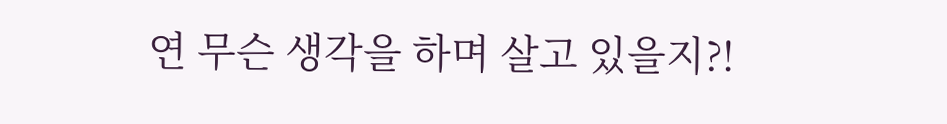연 무슨 생각을 하며 살고 있을지?!